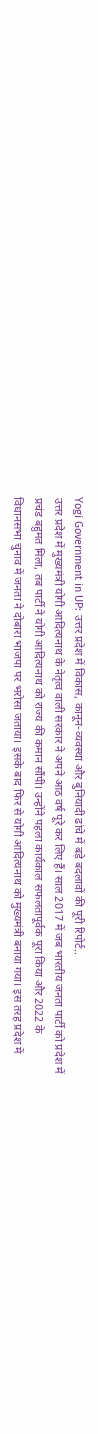Yogi Government in UP: उत्तर प्रदेश में विकास, कानून-व्यवस्था और बुनियादी ढांचे में बड़े बदलावों की पूरी रिपोर्ट..
उत्तर प्रदेश में मुख्यमंत्री योगी आदित्यनाथ के नेतृत्व वाली सरकार ने अपने आठ वर्ष पूरे कर लिए हैं। साल 2017 में जब भारतीय जनता पार्टी को प्रदेश में प्रचंड बहुमत मिला, तब पार्टी ने योगी आदित्यनाथ को राज्य की कमान सौंपी। उन्होंने पहला कार्यकाल सफलतापूर्वक पूरा किया और 2022 के विधानसभा चुनाव में जनता ने दोबारा भाजपा पर भरोसा जताया। इसके बाद फिर से योगी आदित्यनाथ को मुख्यमंत्री बनाया गया। इस तरह प्रदेश में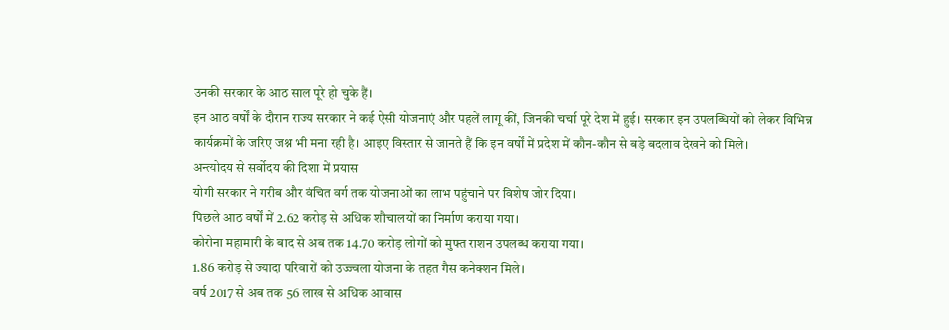उनकी सरकार के आठ साल पूरे हो चुके हैं।
इन आठ वर्षों के दौरान राज्य सरकार ने कई ऐसी योजनाएं और पहलें लागू कीं, जिनकी चर्चा पूरे देश में हुई। सरकार इन उपलब्धियों को लेकर विभिन्न कार्यक्रमों के जरिए जश्न भी मना रही है। आइए विस्तार से जानते हैं कि इन वर्षों में प्रदेश में कौन-कौन से बड़े बदलाव देखने को मिले।
अन्त्योदय से सर्वोदय की दिशा में प्रयास
योगी सरकार ने गरीब और वंचित वर्ग तक योजनाओं का लाभ पहुंचाने पर विशेष जोर दिया।
पिछले आठ वर्षों में 2.62 करोड़ से अधिक शौचालयों का निर्माण कराया गया।
कोरोना महामारी के बाद से अब तक 14.70 करोड़ लोगों को मुफ्त राशन उपलब्ध कराया गया।
1.86 करोड़ से ज्यादा परिवारों को उज्ज्वला योजना के तहत गैस कनेक्शन मिले।
वर्ष 2017 से अब तक 56 लाख से अधिक आवास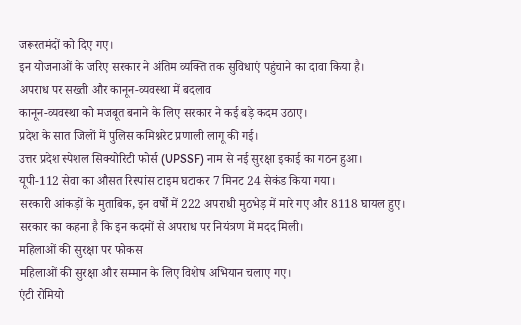जरूरतमंदों को दिए गए।
इन योजनाओं के जरिए सरकार ने अंतिम व्यक्ति तक सुविधाएं पहुंचाने का दावा किया है।
अपराध पर सख्ती और कानून-व्यवस्था में बदलाव
कानून-व्यवस्था को मजबूत बनाने के लिए सरकार ने कई बड़े कदम उठाए।
प्रदेश के सात जिलों में पुलिस कमिश्नरेट प्रणाली लागू की गई।
उत्तर प्रदेश स्पेशल सिक्योरिटी फोर्स (UPSSF) नाम से नई सुरक्षा इकाई का गठन हुआ।
यूपी-112 सेवा का औसत रिस्पांस टाइम घटाकर 7 मिनट 24 सेकंड किया गया।
सरकारी आंकड़ों के मुताबिक, इन वर्षों में 222 अपराधी मुठभेड़ में मारे गए और 8118 घायल हुए।
सरकार का कहना है कि इन कदमों से अपराध पर नियंत्रण में मदद मिली।
महिलाओं की सुरक्षा पर फोकस
महिलाओं की सुरक्षा और सम्मान के लिए विशेष अभियान चलाए गए।
एंटी रोमियो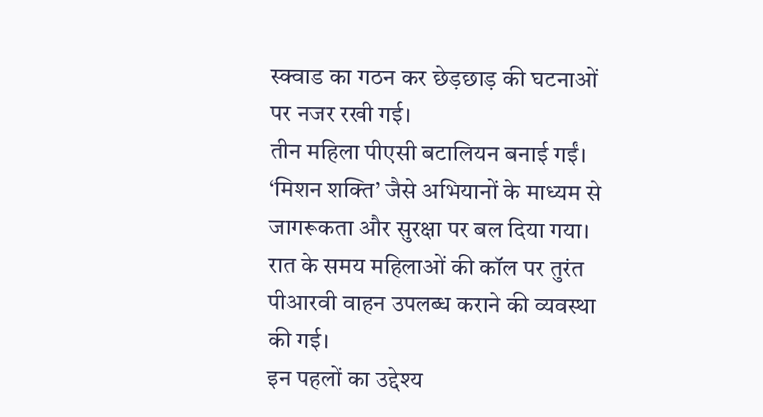स्क्वाड का गठन कर छेड़छाड़ की घटनाओं पर नजर रखी गई।
तीन महिला पीएसी बटालियन बनाई गईं।
‘मिशन शक्ति’ जैसे अभियानों के माध्यम से जागरूकता और सुरक्षा पर बल दिया गया।
रात के समय महिलाओं की कॉल पर तुरंत पीआरवी वाहन उपलब्ध कराने की व्यवस्था की गई।
इन पहलों का उद्देश्य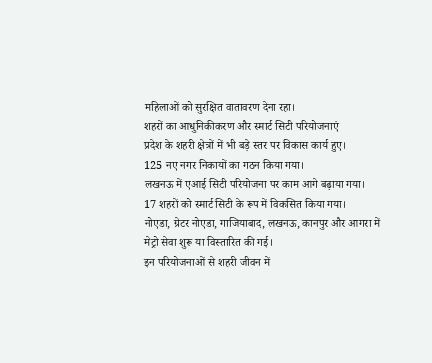महिलाओं को सुरक्षित वातावरण देना रहा।
शहरों का आधुनिकीकरण और स्मार्ट सिटी परियोजनाएं
प्रदेश के शहरी क्षेत्रों में भी बड़े स्तर पर विकास कार्य हुए।
125 नए नगर निकायों का गठन किया गया।
लखनऊ में एआई सिटी परियोजना पर काम आगे बढ़ाया गया।
17 शहरों को स्मार्ट सिटी के रूप में विकसित किया गया।
नोएडा, ग्रेटर नोएडा, गाजियाबाद, लखनऊ, कानपुर और आगरा में मेट्रो सेवा शुरू या विस्तारित की गई।
इन परियोजनाओं से शहरी जीवन में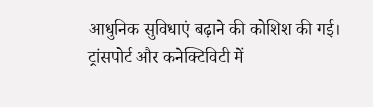आधुनिक सुविधाएं बढ़ाने की कोशिश की गई।
ट्रांसपोर्ट और कनेक्टिविटी में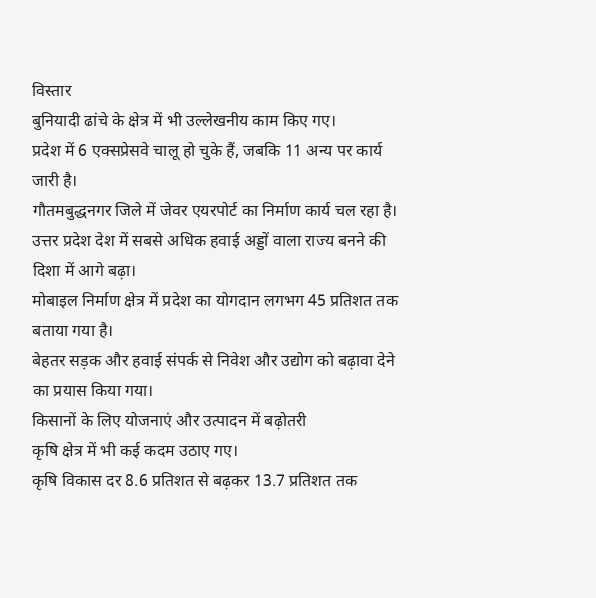विस्तार
बुनियादी ढांचे के क्षेत्र में भी उल्लेखनीय काम किए गए।
प्रदेश में 6 एक्सप्रेसवे चालू हो चुके हैं, जबकि 11 अन्य पर कार्य जारी है।
गौतमबुद्धनगर जिले में जेवर एयरपोर्ट का निर्माण कार्य चल रहा है।
उत्तर प्रदेश देश में सबसे अधिक हवाई अड्डों वाला राज्य बनने की दिशा में आगे बढ़ा।
मोबाइल निर्माण क्षेत्र में प्रदेश का योगदान लगभग 45 प्रतिशत तक बताया गया है।
बेहतर सड़क और हवाई संपर्क से निवेश और उद्योग को बढ़ावा देने का प्रयास किया गया।
किसानों के लिए योजनाएं और उत्पादन में बढ़ोतरी
कृषि क्षेत्र में भी कई कदम उठाए गए।
कृषि विकास दर 8.6 प्रतिशत से बढ़कर 13.7 प्रतिशत तक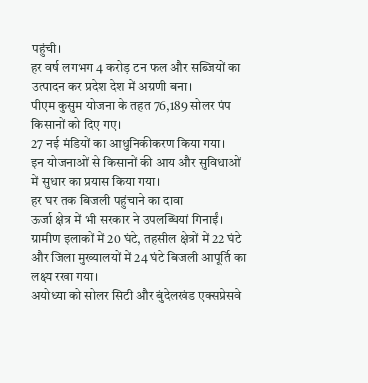पहुंची।
हर वर्ष लगभग 4 करोड़ टन फल और सब्जियों का उत्पादन कर प्रदेश देश में अग्रणी बना।
पीएम कुसुम योजना के तहत 76,189 सोलर पंप किसानों को दिए गए।
27 नई मंडियों का आधुनिकीकरण किया गया।
इन योजनाओं से किसानों की आय और सुविधाओं में सुधार का प्रयास किया गया।
हर घर तक बिजली पहुंचाने का दावा
ऊर्जा क्षेत्र में भी सरकार ने उपलब्धियां गिनाईं।
ग्रामीण इलाकों में 20 घंटे, तहसील क्षेत्रों में 22 घंटे और जिला मुख्यालयों में 24 घंटे बिजली आपूर्ति का लक्ष्य रखा गया।
अयोध्या को सोलर सिटी और बुंदेलखंड एक्सप्रेसवे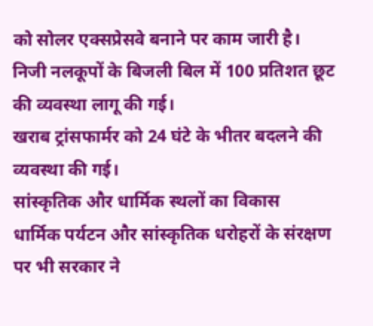को सोलर एक्सप्रेसवे बनाने पर काम जारी है।
निजी नलकूपों के बिजली बिल में 100 प्रतिशत छूट की व्यवस्था लागू की गई।
खराब ट्रांसफार्मर को 24 घंटे के भीतर बदलने की व्यवस्था की गई।
सांस्कृतिक और धार्मिक स्थलों का विकास
धार्मिक पर्यटन और सांस्कृतिक धरोहरों के संरक्षण पर भी सरकार ने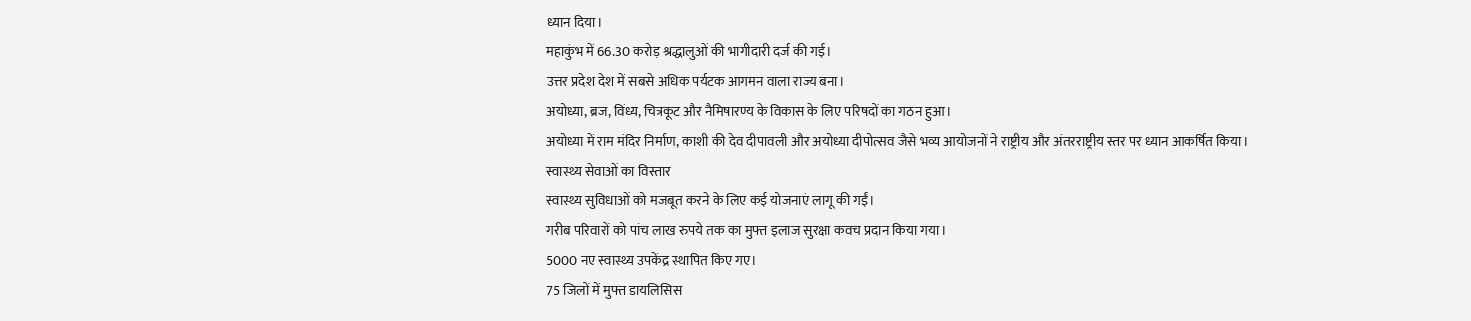ध्यान दिया।
महाकुंभ में 66.30 करोड़ श्रद्धालुओं की भागीदारी दर्ज की गई।
उत्तर प्रदेश देश में सबसे अधिक पर्यटक आगमन वाला राज्य बना।
अयोध्या, ब्रज, विंध्य, चित्रकूट और नैमिषारण्य के विकास के लिए परिषदों का गठन हुआ।
अयोध्या में राम मंदिर निर्माण, काशी की देव दीपावली और अयोध्या दीपोत्सव जैसे भव्य आयोजनों ने राष्ट्रीय और अंतरराष्ट्रीय स्तर पर ध्यान आकर्षित किया।
स्वास्थ्य सेवाओं का विस्तार
स्वास्थ्य सुविधाओं को मजबूत करने के लिए कई योजनाएं लागू की गईं।
गरीब परिवारों को पांच लाख रुपये तक का मुफ्त इलाज सुरक्षा कवच प्रदान किया गया।
5000 नए स्वास्थ्य उपकेंद्र स्थापित किए गए।
75 जिलों में मुफ्त डायलिसिस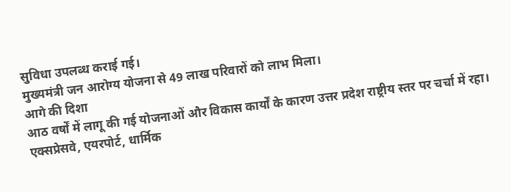सुविधा उपलब्ध कराई गई।
मुख्यमंत्री जन आरोग्य योजना से 49 लाख परिवारों को लाभ मिला।
आगे की दिशा
आठ वर्षों में लागू की गई योजनाओं और विकास कार्यों के कारण उत्तर प्रदेश राष्ट्रीय स्तर पर चर्चा में रहा। एक्सप्रेसवे, एयरपोर्ट, धार्मिक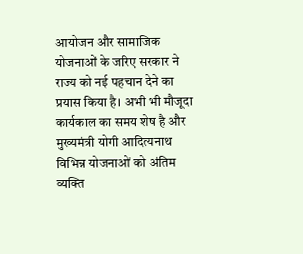आयोजन और सामाजिक योजनाओं के जरिए सरकार ने राज्य को नई पहचान देने का प्रयास किया है। अभी भी मौजूदा कार्यकाल का समय शेष है और मुख्यमंत्री योगी आदित्यनाथ विभिन्न योजनाओं को अंतिम व्यक्ति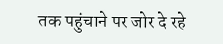तक पहुंचाने पर जोर दे रहे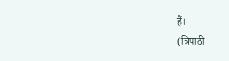हैं।
(त्रिपाठी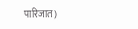पारिजात)